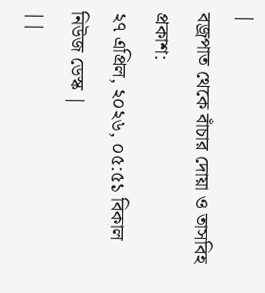|
বজ্রপাত থেকে বাঁচার দোয়া ও তাসবিহ
প্রকাশ:
২৭ এপ্রিল, ২০২৬, ০৫:৫১ বিকাল
নিউজ ডেস্ক |
||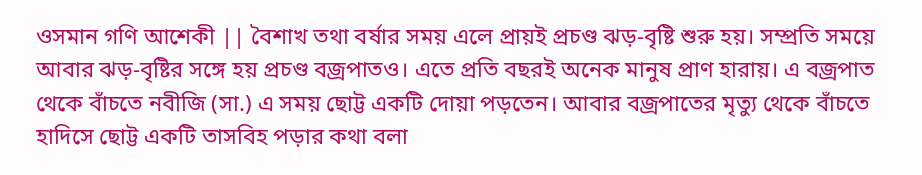ওসমান গণি আশেকী || বৈশাখ তথা বর্ষার সময় এলে প্রায়ই প্রচণ্ড ঝড়-বৃষ্টি শুরু হয়। সম্প্রতি সময়ে আবার ঝড়-বৃষ্টির সঙ্গে হয় প্রচণ্ড বজ্রপাতও। এতে প্রতি বছরই অনেক মানুষ প্রাণ হারায়। এ বজ্রপাত থেকে বাঁচতে নবীজি (সা.) এ সময় ছোট্ট একটি দোয়া পড়তেন। আবার বজ্রপাতের মৃত্যু থেকে বাঁচতে হাদিসে ছোট্ট একটি তাসবিহ পড়ার কথা বলা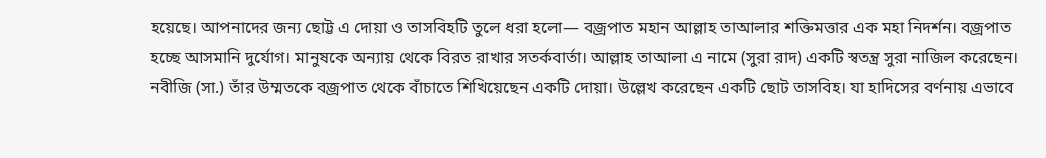হয়েছে। আপনাদের জন্য ছোট্ট এ দোয়া ও তাসবিহটি তুলে ধরা হলো— বজ্রপাত মহান আল্লাহ তাআলার শক্তিমত্তার এক মহা নিদর্শন। বজ্রপাত হচ্ছে আসমানি দুর্যোগ। মানুষকে অন্যায় থেকে বিরত রাখার সতর্কবার্তা। আল্লাহ তাআলা এ নামে (সুরা রাদ) একটি স্বতন্ত্র সুরা নাজিল করেছেন। নবীজি (সা.) তাঁর উম্মতকে বজ্রপাত থেকে বাঁচাতে শিখিয়েছেন একটি দোয়া। উল্লেখ করেছেন একটি ছোট তাসবিহ। যা হাদিসের বর্ণনায় এভাবে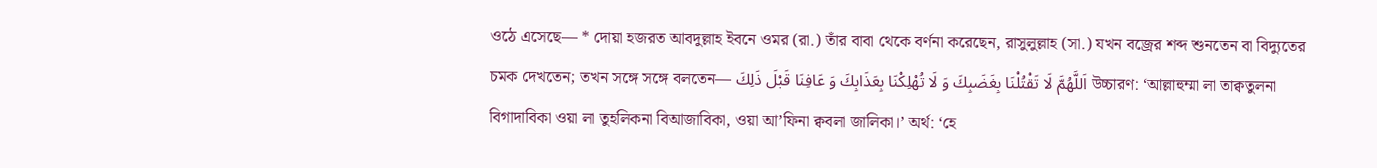ওঠে এসেছে— * দোয়া হজরত আবদুল্লাহ ইবনে ওমর (রা.) তাঁর বাবা থেকে বর্ণনা করেছেন, রাসুলুল্লাহ (সা.) যখন বজ্রের শব্দ শুনতেন বা বিদ্যুতের চমক দেখতেন; তখন সঙ্গে সঙ্গে বলতেন— اَللَّهُمَّ لَا تَقْتُلْنَا بِغَضَبِكَ وَ لَا تُهْلِكْنَا بِعَذَابِكَ وَ عَافِنَا قَبْلَ ذَلِكَ উচ্চারণ: ‘আল্লাহুম্মা লা তাক্বতুলনা বিগাদাবিকা ওয়া লা তুহলিকনা বিআজাবিকা, ওয়া আ’ফিনা ক্ববলা জালিকা।’ অর্থ: ‘হে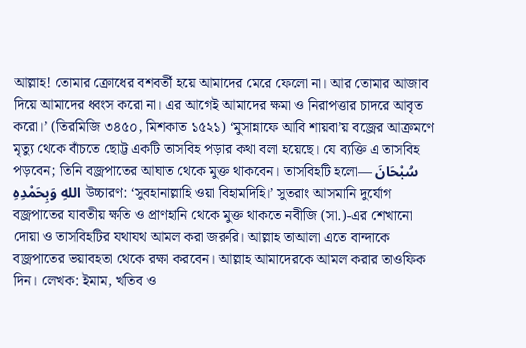আল্লাহ! তোমার ক্রোধের বশবর্তী হয়ে আমাদের মেরে ফেলো না। আর তোমার আজাব দিয়ে আমাদের ধ্বংস করো না। এর আগেই আমাদের ক্ষমা ও নিরাপত্তার চাদরে আবৃত করো।’ (তিরমিজি ৩৪৫০, মিশকাত ১৫২১) ‘মুসান্নাফে আবি শায়বা’য় বজ্রের আক্রমণে মৃত্যু থেকে বাঁচতে ছোট্ট একটি তাসবিহ পড়ার কথা বলা হয়েছে। যে ব্যক্তি এ তাসবিহ পড়বেন; তিনি বজ্রপাতের আঘাত থেকে মুক্ত থাকবেন। তাসবিহটি হলো— سُبْحَانَ اللهِ وَبِحَمْدِهِ উচ্চারণ: ‘সুবহানাল্লাহি ওয়া বিহামদিহি।’ সুতরাং আসমানি দুর্যোগ বজ্রপাতের যাবতীয় ক্ষতি ও প্রাণহানি থেকে মুক্ত থাকতে নবীজি (সা.)-এর শেখানো দোয়া ও তাসবিহটির যথাযথ আমল করা জরুরি। আল্লাহ তাআলা এতে বান্দাকে বজ্রপাতের ভয়াবহতা থেকে রক্ষা করবেন। আল্লাহ আমাদেরকে আমল করার তাওফিক দিন। লেখক: ইমাম, খতিব ও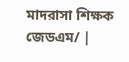মাদরাসা শিক্ষক জেডএম/ |